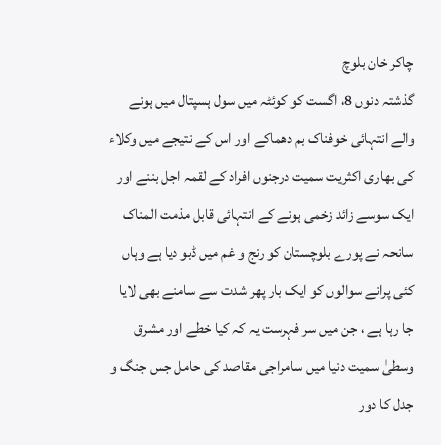چاکر خان بلوچ
گذشتہ دنوں 8، اگست کو کوئٹہ میں سول ہسپتال میں ہونے والے انتہائی خوفناک بم دھماکے اور اس کے نتیجے میں وکلاء کی بھاری اکثریت سمیت درجنوں افراد کے لقمہ اجل بننے اور ایک سوسے زائد زخمی ہونے کے انتہائی قابل مذمت المناک سانحہ نے پورے بلوچستان کو رنج و غم میں ڈبو دیا ہے وہاں کئی پرانے سوالوں کو ایک بار پھر شدت سے سامنے بھی لایا جا رہا ہے ، جن میں سر فہرست یہ کہ کیا خطے اور مشرق وسطیٰ سمیت دنیا میں سامراجی مقاصد کی حامل جس جنگ و جدل کا دور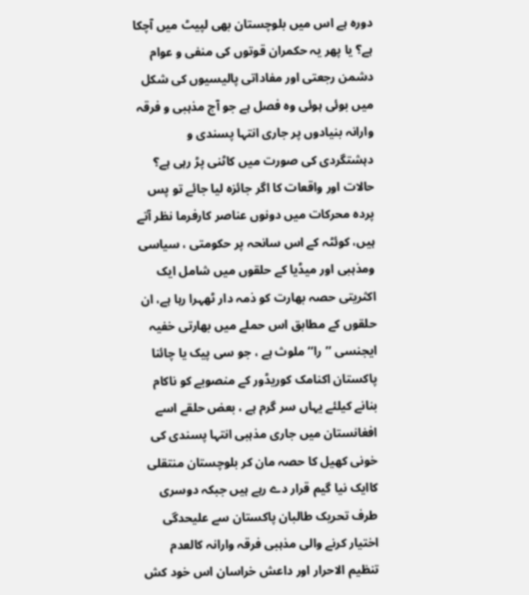دورہ ہے اس میں بلوچستان بھی لپیٹ میں آچکا ہے؟ یا پھر یہ حکمران قوتوں کی منفی و عوام دشمن رجعتی اور مفاداتی پالیسیوں کی شکل میں بوئی ہوئی وہ فصل ہے جو آج مذہبی و فرقہ وارانہ بنیادوں پر جاری انتہا پسندی و دہشتگردی کی صورت میں کاٹنی پڑ رہی ہے؟
حالات اور واقعات کا اگر جائزہ لیا جائے تو پس پردہ محرکات میں دونوں عناصر کارفرما نظر آتے ہیں، کوئٹہ کے اس سانحہ پر حکومتی ، سیاسی ومذہبی اور میڈیا کے حلقوں میں شامل ایک اکثریتی حصہ بھارت کو ذمہ دار ٹھہرا رہا ہے، ان حلقوں کے مطابق اس حملے میں بھارتی خفیہ ایجنسی ’’را‘‘ ملوث ہے ، جو سی پیک یا چائنا پاکستان اکنامک کوریڈور کے منصوبے کو ناکام بنانے کیلئے یہاں سر گرم ہے ، بعض حلقے اسے افغانستان میں جاری مذہبی انتہا پسندی کی خونی کھیل کا حصہ مان کر بلوچستان منتقلی کاایک نیا گیم قرار دے رہے ہیں جبکہ دوسری طرف تحریک طالبان پاکستان سے علیحدگی اختیار کرنے والی مذہبی فرقہ وارانہ کالعدم تنظیم الاحرار اور داعش خراسان اس خود کش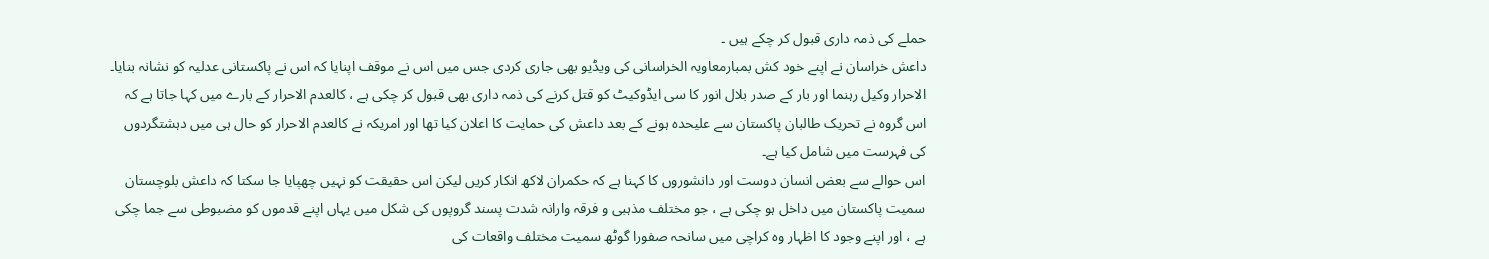حملے کی ذمہ داری قبول کر چکے ہیں ۔
داعش خراسان نے اپنے خود کش بمبارمعاویہ الخراسانی کی ویڈیو بھی جاری کردی جس میں اس نے موقف اپنایا کہ اس نے پاکستانی عدلیہ کو نشانہ بنایا۔ الاحرار وکیل رہنما اور بار کے صدر بلال انور کا سی ایڈوکیٹ کو قتل کرنے کی ذمہ داری بھی قبول کر چکی ہے ، کالعدم الاحرار کے بارے میں کہا جاتا ہے کہ اس گروہ نے تحریک طالبان پاکستان سے علیحدہ ہونے کے بعد داعش کی حمایت کا اعلان کیا تھا اور امریکہ نے کالعدم الاحرار کو حال ہی میں دہشتگردوں کی فہرست میں شامل کیا ہے۔
اس حوالے سے بعض انسان دوست اور دانشوروں کا کہنا ہے کہ حکمران لاکھ انکار کریں لیکن اس حقیقت کو نہیں چھپایا جا سکتا کہ داعش بلوچستان سمیت پاکستان میں داخل ہو چکی ہے ، جو مختلف مذہبی و فرقہ وارانہ شدت پسند گروپوں کی شکل میں یہاں اپنے قدموں کو مضبوطی سے جما چکی ہے ، اور اپنے وجود کا اظہار وہ کراچی میں سانحہ صفورا گوٹھ سمیت مختلف واقعات کی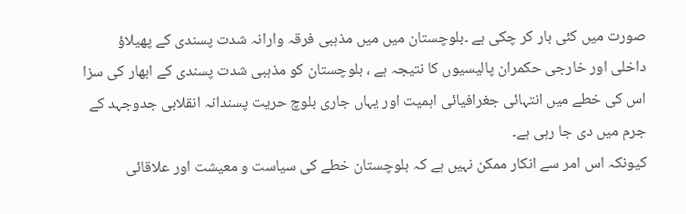صورت میں کئی بار کر چکی ہے ۔بلوچستان میں میں مذہبی فرقہ وارانہ شدت پسندی کے پھیلاؤ داخلی اور خارجی حکمران پالیسیوں کا نتیجہ ہے ، بلوچستان کو مذہبی شدت پسندی کے ابھار کی سزا اس کی خطے میں انتہائی جغرافیائی اہمیت اور یہاں جاری بلوچ حریت پسندانہ انقلابی جدوجہد کے جرم میں دی جا رہی ہے۔
کیونکہ اس امر سے انکار ممکن نہیں ہے کہ بلوچستان خطے کی سیاست و معیشت اور علاقائی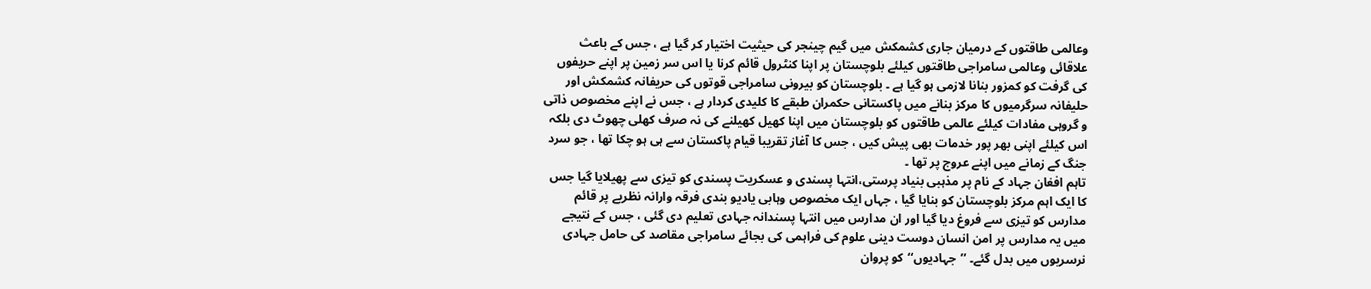وعالمی طاقتوں کے درمیان جاری کشمکش میں گیم چینجر کی حیثیت اختیار کر گیا ہے ، جس کے باعث علاقائی وعالمی سامراجی طاقتوں کیلئے بلوچستان پر اپنا کنٹرول قائم کرنا یا اس سر زمین پر اپنے حریفوں کی گرفت کو کمزور بنانا لازمی ہو گیا ہے ۔ بلوچستان کو بیرونی سامراجی قوتوں کی حریفانہ کشمکش اور حلیفانہ سرگرمیوں کا مرکز بنانے میں پاکستانی حکمران طبقے کا کلیدی کردار ہے ، جس نے اپنے مخصوص ذاتی و گروہی مفادات کیلئے عالمی طاقتوں کو بلوچستان میں اپنا کھیل کھیلنے کی نہ صرف کھلی چھوٹ دی بلکہ اس کیلئے اپنی بھر پور خدمات بھی پیش کیں ، جس کا آغاز تقریبا قیام پاکستان سے ہی ہو چکا تھا ، جو سرد جنگ کے زمانے میں اپنے عروج پر تھا ۔
تاہم افغان جہاد کے نام پر مذہبی بنیاد پرستی،انتہا پسندی و عسکریت پسندی کو تیزی سے پھیلایا گیا جس کا ایک اہم مرکز بلوچستان کو بنایا گیا ، جہاں ایک مخصوص وہابی یادیو بندی فرقہ وارانہ نظریے پر قائم مدارس کو تیزی سے فروغ دیا گیا اور ان مدارس میں انتہا پسندانہ جہادی تعلیم دی گئی ، جس کے نتیجے میں یہ مدارس پر امن انسان دوست دینی علوم کی فراہمی کی بجائے سامراجی مقاصد کی حامل جہادی نرسریوں میں بدل گئے۔ ’’جہادیوں‘‘کو پروان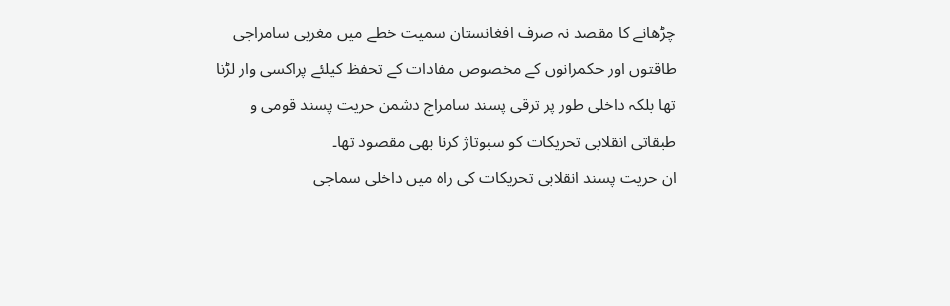چڑھانے کا مقصد نہ صرف افغانستان سمیت خطے میں مغربی سامراجی طاقتوں اور حکمرانوں کے مخصوص مفادات کے تحفظ کیلئے پراکسی وار لڑنا تھا بلکہ داخلی طور پر ترقی پسند سامراج دشمن حریت پسند قومی و طبقاتی انقلابی تحریکات کو سبوتاژ کرنا بھی مقصود تھا۔
ان حریت پسند انقلابی تحریکات کی راہ میں داخلی سماجی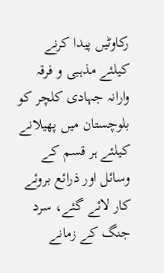رکاوٹیں پیدا کرنے کیلئے مذہبی و فرقہ وارانہ جہادی کلچر کو بلوچستان میں پھیلانے کیلئے ہر قسم کے وسائل اور ذرائع بروئے کار لائے گئے، سرد جنگ کے زمانے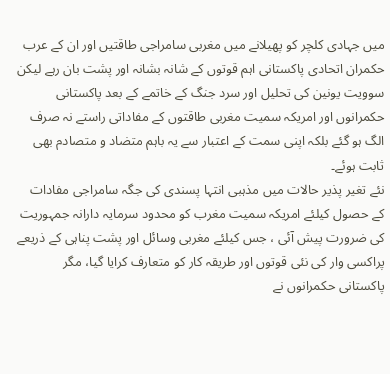میں جہادی کلچر کو پھیلانے میں مغربی سامراجی طاقتیں اور ان کے عرب حکمران اتحادی پاکستانی اہم قوتوں کے شانہ بشانہ اور پشت بان رہے لیکن سوویت یونین کی تحلیل اور سرد جنگ کے خاتمے کے بعد پاکستانی حکمرانوں اور امریکہ سمیت مغربی طاقتوں کے مفاداتی راستے نہ صرف الگ ہو گئے بلکہ اپنی سمت کے اعتبار سے یہ باہم متضاد و متصادم بھی ثابت ہوئے۔
نئے تغیر پذیر حالات میں مذہبی انتہا پسندی کی جگہ سامراجی مفادات کے حصول کیلئے امریکہ سمیت مغرب کو محدود سرمایہ دارانہ جمہوریت کی ضرورت پیش آئی ، جس کیلئے مغربی وسائل اور پشت پناہی کے ذریعے پراکسی وار کی نئی قوتوں اور طریقہ کار کو متعارف کرایا گیا، مگر پاکستانی حکمرانوں نے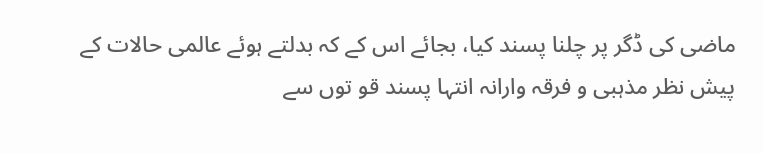ماضی کی ڈگر پر چلنا پسند کیا، بجائے اس کے کہ بدلتے ہوئے عالمی حالات کے پیش نظر مذہبی و فرقہ وارانہ انتہا پسند قو توں سے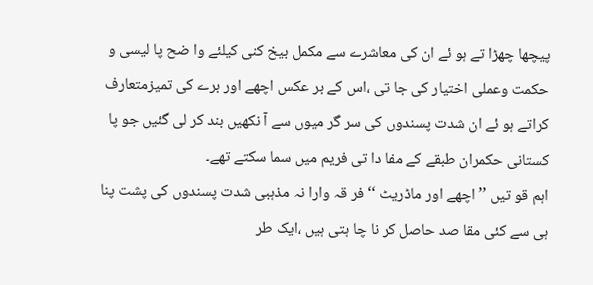پیچھا چھڑا تے ہو ئے ان کی معاشرے سے مکمل بیخ کنی کیلئے وا ضح پا لیسی و حکمت وعملی اختیار کی جا تی ،اس کے بر عکس اچھے اور برے کی تمیزمتعارف کراتے ہو ئے ان شدت پسندوں کی سر گر میوں سے آ نکھیں بند کر لی گئیں جو پا کستانی حکمران طبقے کے مفا دا تی فریم میں سما سکتے تھے۔
اہم قو تیں ’’اچھے اور ماڈریٹ ‘‘ فر قہ وارا نہ مذہبی شدت پسندوں کی پشت پنا ہی سے کئی مقا صد حاصل کر نا چا ہتی ہیں ،ایک طر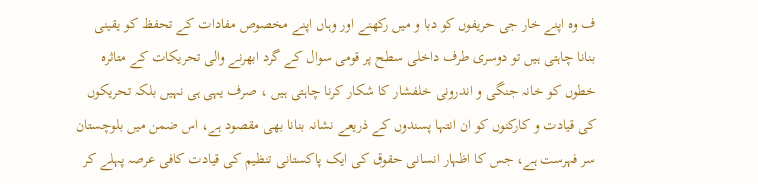ف وہ اپنے خار جی حریفوں کو دبا و میں رکھنے اور وہاں اپنے مخصوص مفادات کے تحفظ کو یقینی بنانا چاہتی ہیں تو دوسری طرف داخلی سطح پر قومی سوال کے گرد ابھرنے والی تحریکات کے متاثرہ خطوں کو خانہ جنگی و اندرونی خلفشار کا شکار کرنا چاہتی ہیں ، صرف یہی ہی نہیں بلکہ تحریکوں کی قیادت و کارکنوں کو ان انتہا پسندوں کے ذریعے نشانہ بنانا بھی مقصود ہے، اس ضمن میں بلوچستان سر فہرست ہے، جس کا اظہار انسانی حقوق کی ایک پاکستانی تنظیم کی قیادت کافی عرصہ پہلے کر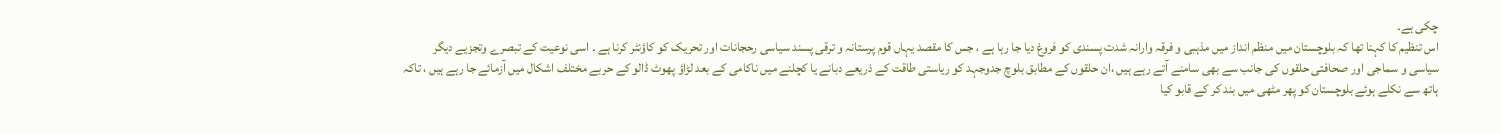چکی ہے۔
اس تنظیم کا کہنا تھا کہ بلوچستان میں منظم انداز میں مذہبی و فرقہ وارانہ شدت پسندی کو فروغ دیا جا رہا ہے ، جس کا مقصد یہاں قوم پرستانہ و ترقی پسند سیاسی رحجانات اور تحریک کو کاؤنٹر کرنا ہے ۔ اسی نوعیت کے تبصرے وتجزیے دیگر سیاسی و سماجی اور صحافتی حلقوں کی جانب سے بھی سامنے آتے رہے ہیں ،ان حلقوں کے مطابق بلوچ جدوجہد کو ریاستی طاقت کے ذریعے دبانے یا کچلنے میں ناکامی کے بعد لڑاؤ پھوٹ ڈالو کے حربے مختلف اشکال میں آزمائے جا رہے ہیں ، تاکہ ہاتھ سے نکلے ہوئے بلوچستان کو پھر مٹھی میں بند کر کے قابو کیا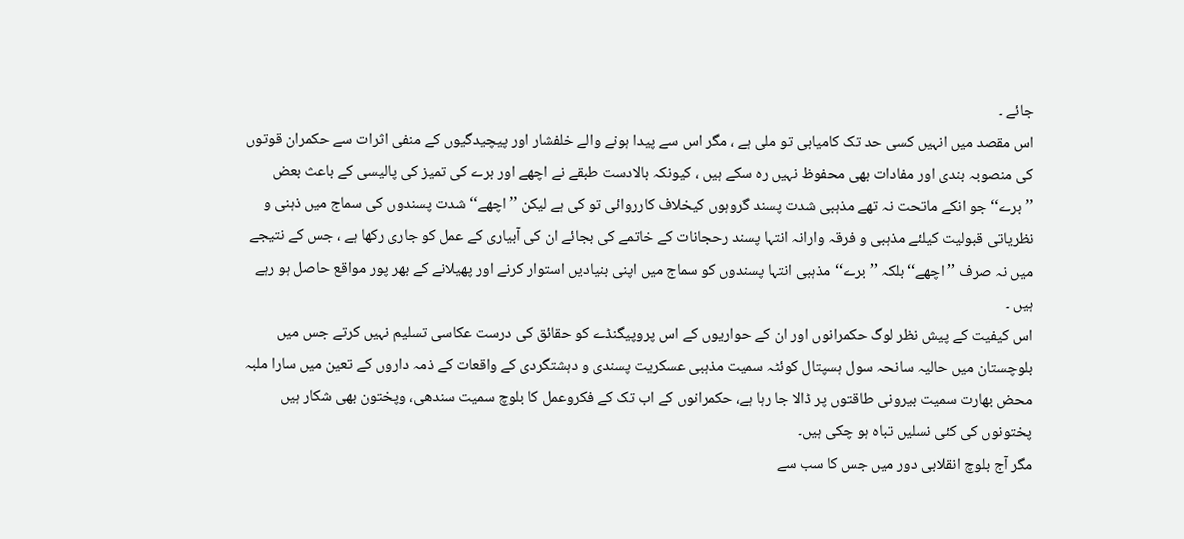جائے ۔
اس مقصد میں انہیں کسی حد تک کامیابی تو ملی ہے ، مگر اس سے پیدا ہونے والے خلفشار اور پیچیدگیوں کے منفی اثرات سے حکمران قوتوں کی منصوبہ بندی اور مفادات بھی محفوظ نہیں رہ سکے ہیں ، کیونکہ بالادست طبقے نے اچھے اور برے کی تمیز کی پالیسی کے باعث بعض ’’برے‘‘ جو انکے ماتحت نہ تھے مذہبی شدت پسند گروہوں کیخلاف کارروائی تو کی ہے لیکن ’’اچھے‘‘ شدت پسندوں کی سماج میں ذہنی و نظریاتی قبولیت کیلئے مذہبی و فرقہ وارانہ انتہا پسند رحجانات کے خاتمے کی بجائے ان کی آبیاری کے عمل کو جاری رکھا ہے ، جس کے نتیجے میں نہ صرف ’’اچھے‘‘بلکہ ’’برے‘‘مذہبی انتہا پسندوں کو سماج میں اپنی بنیادیں استوار کرنے اور پھیلانے کے بھر پور مواقع حاصل ہو رہے ہیں ۔
اس کیفیت کے پیش نظر لوگ حکمرانوں اور ان کے حواریوں کے اس پروپیگنڈے کو حقائق کی درست عکاسی تسلیم نہیں کرتے جس میں بلوچستان میں حالیہ سانحہ سول ہسپتال کوئٹہ سمیت مذہبی عسکریت پسندی و دہشتگردی کے واقعات کے ذمہ داروں کے تعین میں سارا ملبہ محض بھارت سمیت بیرونی طاقتوں پر ڈالا جا رہا ہے، حکمرانوں کے اب تک کے فکروعمل کا بلوچ سمیت سندھی، وپختون بھی شکار ہیں پختونوں کی کئی نسلیں تباہ ہو چکی ہیں۔
مگر آج بلوچ انقلابی دور میں جس کا سب سے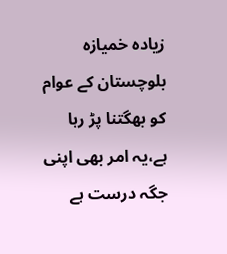زیادہ خمیازہ بلوچستان کے عوام کو بھگتنا پڑ رہا ہے،یہ امر بھی اپنی جگہ درست ہے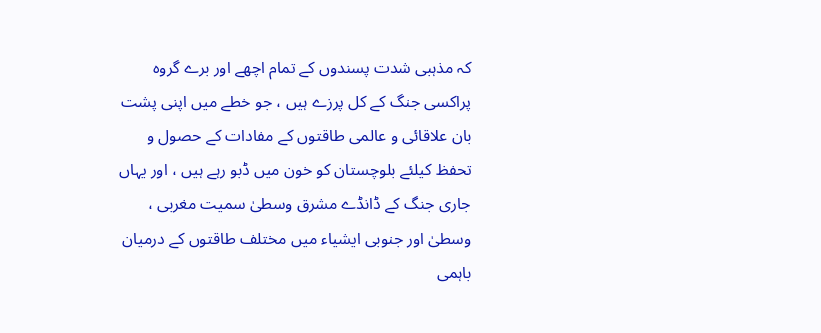کہ مذہبی شدت پسندوں کے تمام اچھے اور برے گروہ پراکسی جنگ کے کل پرزے ہیں ، جو خطے میں اپنی پشت بان علاقائی و عالمی طاقتوں کے مفادات کے حصول و تحفظ کیلئے بلوچستان کو خون میں ڈبو رہے ہیں ، اور یہاں جاری جنگ کے ڈانڈے مشرق وسطیٰ سمیت مغربی ، وسطیٰ اور جنوبی ایشیاء میں مختلف طاقتوں کے درمیان باہمی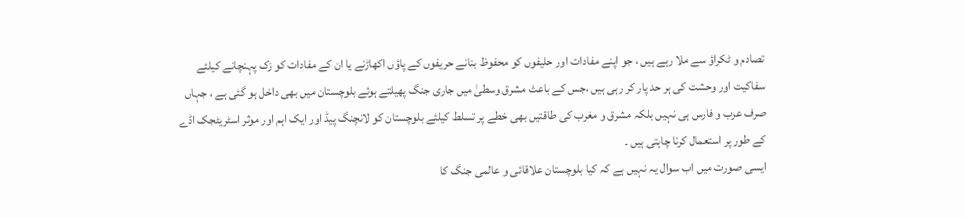تصادم و ٹکراؤ سے ملا رہے ہیں ، جو اپنے مفادات اور حلیفوں کو محفوظ بنانے حریفوں کے پاؤں اکھاڑنے یا ان کے مفادات کو زک پہنچانے کیلئے سفاکیت اور وحشت کی ہر حد پار کر رہی ہیں ،جس کے باعث مشرق وسطیٰ میں جاری جنگ پھیلتے ہوئے بلوچستان میں بھی داخل ہو گئی ہے ، جہاں صرف عرب و فارس ہی نہیں بلکہ مشرق و مغرب کی طاقتیں بھی خطے پر تسلط کیلئے بلوچستان کو لانچنگ پیڈ اور ایک اہم اور موثر اسٹریٹجک اڈے کے طور پر استعمال کرنا چاہتی ہیں ۔
ایسی صورت میں اب سوال یہ نہیں ہے کہ کیا بلوچستان علاقائی و عالمی جنگ کا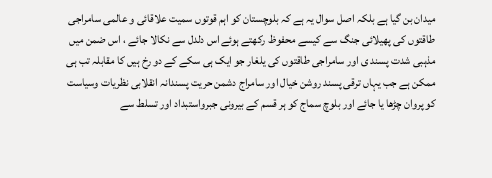میدان بن گیا ہے بلکہ اصل سوال یہ ہے کہ بلوچستان کو اہم قوتوں سمیت علاقائی و عالمی سامراجی طاقتوں کی پھیلائی جنگ سے کیسے محفوظ رکھتے ہوئے اس دلدل سے نکالا جائے ، اس ضمن میں مذہبی شدت پسند ی اور سامراجی طاقتوں کی یلغار جو ایک ہی سکے کے دو رخ ہیں کا مقابلہ تب ہی ممکن ہے جب یہاں ترقی پسند روشن خیال اور سامراج دشمن حریت پسندانہ انقلابی نظریات وسیاست کو پروان چڑھا یا جائے اور بلوچ سماج کو ہر قسم کے بیرونی جبرواستبداد اور تسلط سے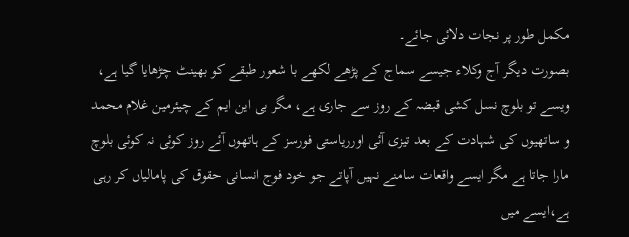مکمل طور پر نجات دلائی جائے۔
بصورت دیگر آج وکلاء جیسے سماج کے پڑھے لکھے با شعور طبقے کو بھینٹ چڑھایا گیا ہے، ویسے تو بلوچ نسل کشی قبضہ کے روز سے جاری ہے، مگر بی این ایم کے چیئرمین غلام محمد و ساتھیوں کی شہادت کے بعد تیزی آئی اورریاستی فورسز کے ہاتھوں آئے روز کوئی نہ کوئی بلوچ مارا جاتا ہے مگر ایسے واقعات سامنے نہیں آپاتے جو خود فوج انسانی حقوق کی پامالیاں کر رہی ہے،ایسے میں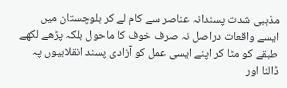مذہبی شدت پسندانہ عناصر سے کام لے کر بلوچستان میں ایسے واقعات دراصل نہ صرف خوف کا ماحول بلکہ پڑھے لکھے طبقے کو مٹا کر اپنے ایسی عمل کو آزادی پسند انقلابیوں پہ ڈالنا اور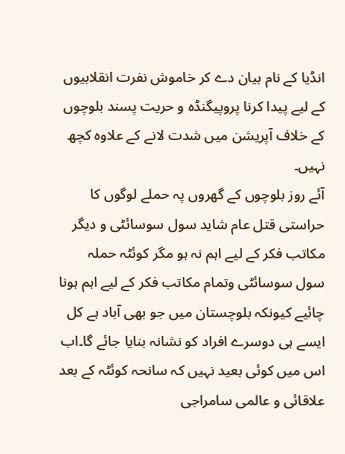انڈیا کے نام بیان دے کر خاموش نفرت انقلابیوں کے لیے پیدا کرنا پروپیگنڈہ و حریت پسند بلوچوں کے خلاف آپریشن میں شدت لانے کے علاوہ کچھ نہیں۔
آئے روز بلوچوں کے گھروں پہ حملے لوگوں کا حراستی قتل عام شاید سول سوسائٹی و دیگر مکاتب فکر کے لیے اہم نہ ہو مگر کوئٹہ حملہ سول سوسائٹی وتمام مکاتب فکر کے لیے اہم ہونا چائیے کیونکہ بلوچستان میں جو بھی آباد ہے کل ایسے ہی دوسرے افراد کو نشانہ بنایا جائے گا۔اب اس میں کوئی بعید نہیں کہ سانحہ کوئٹہ کے بعد علاقائی و عالمی سامراجی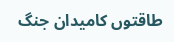طاقتوں کامیدان جنگ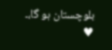بلوچستان ہو گا،۔
♥